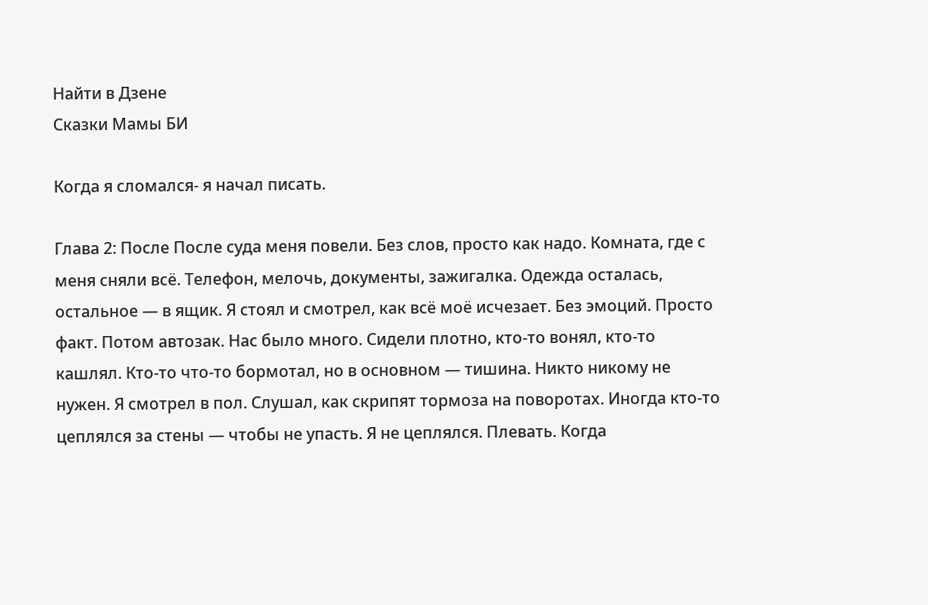Найти в Дзене
Сказки Мамы БИ

Когда я сломался- я начал писать.

Глава 2: После После суда меня повели. Без слов, просто как надо. Комната, где с меня сняли всё. Телефон, мелочь, документы, зажигалка. Одежда осталась, остальное — в ящик. Я стоял и смотрел, как всё моё исчезает. Без эмоций. Просто факт. Потом автозак. Нас было много. Сидели плотно, кто-то вонял, кто-то кашлял. Кто-то что-то бормотал, но в основном — тишина. Никто никому не нужен. Я смотрел в пол. Слушал, как скрипят тормоза на поворотах. Иногда кто-то цеплялся за стены — чтобы не упасть. Я не цеплялся. Плевать. Когда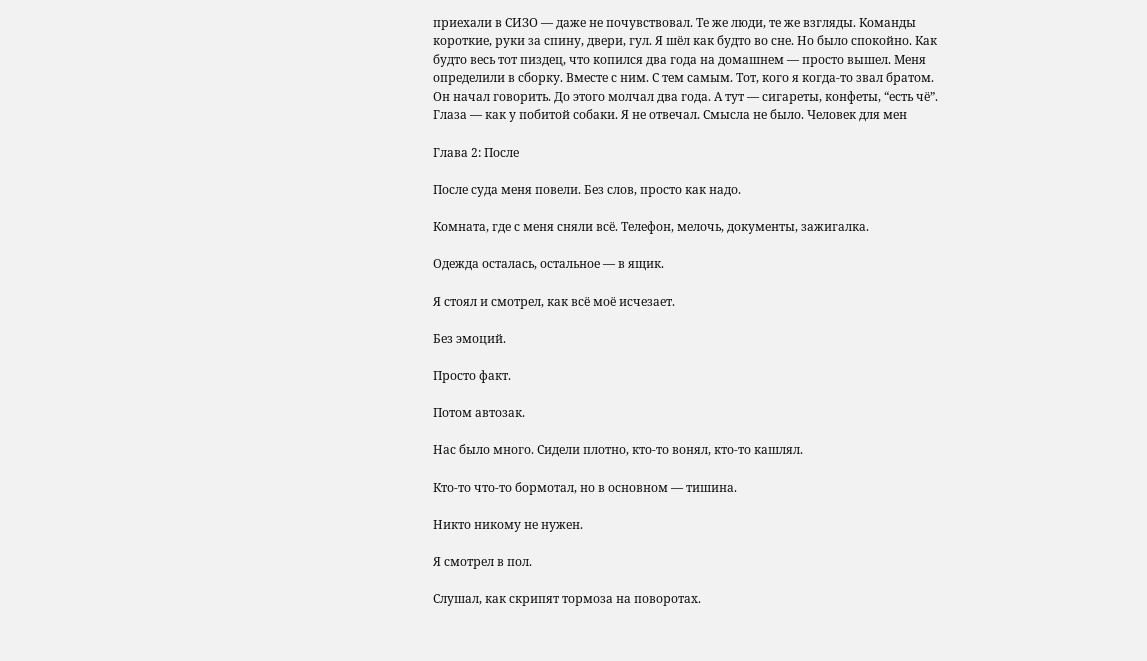приехали в СИЗО — даже не почувствовал. Те же люди, те же взгляды. Команды короткие, руки за спину, двери, гул. Я шёл как будто во сне. Но было спокойно. Как будто весь тот пиздец, что копился два года на домашнем — просто вышел. Меня определили в сборку. Вместе с ним. С тем самым. Тот, кого я когда-то звал братом. Он начал говорить. До этого молчал два года. А тут — сигареты, конфеты, “есть чё”. Глаза — как у побитой собаки. Я не отвечал. Смысла не было. Человек для мен

Глава 2: После

После суда меня повели. Без слов, просто как надо.

Комната, где с меня сняли всё. Телефон, мелочь, документы, зажигалка.

Одежда осталась, остальное — в ящик.

Я стоял и смотрел, как всё моё исчезает.

Без эмоций.

Просто факт.

Потом автозак.

Нас было много. Сидели плотно, кто-то вонял, кто-то кашлял.

Кто-то что-то бормотал, но в основном — тишина.

Никто никому не нужен.

Я смотрел в пол.

Слушал, как скрипят тормоза на поворотах.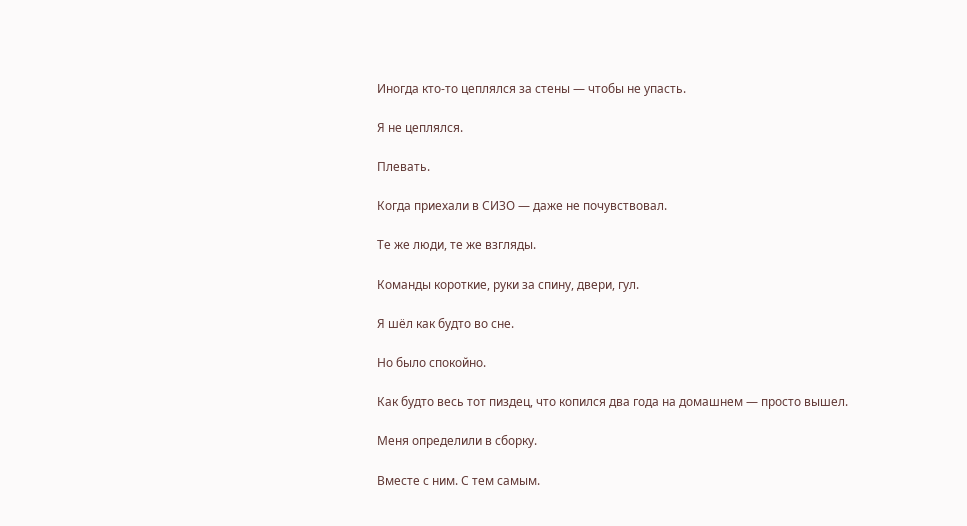Иногда кто-то цеплялся за стены — чтобы не упасть.

Я не цеплялся.

Плевать.

Когда приехали в СИЗО — даже не почувствовал.

Те же люди, те же взгляды.

Команды короткие, руки за спину, двери, гул.

Я шёл как будто во сне.

Но было спокойно.

Как будто весь тот пиздец, что копился два года на домашнем — просто вышел.

Меня определили в сборку.

Вместе с ним. С тем самым.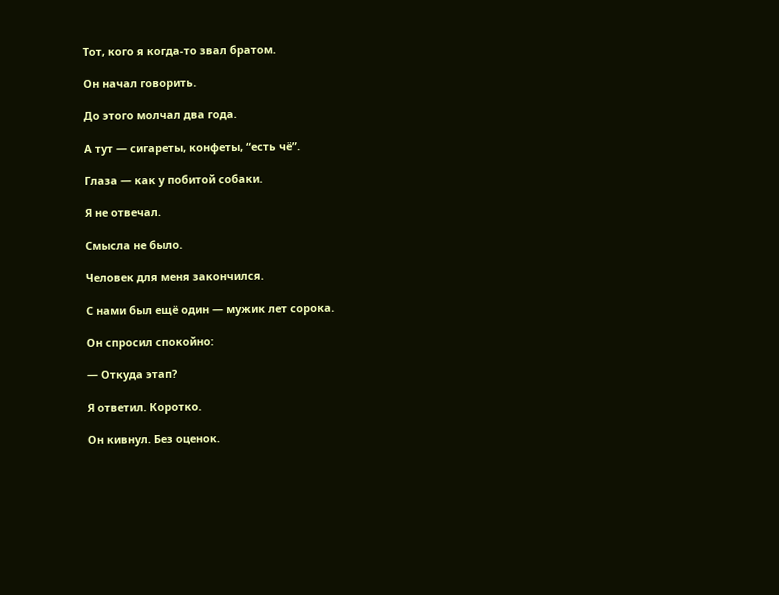Тот, кого я когда-то звал братом.

Он начал говорить.

До этого молчал два года.

А тут — сигареты, конфеты, “есть чё”.

Глаза — как у побитой собаки.

Я не отвечал.

Смысла не было.

Человек для меня закончился.

С нами был ещё один — мужик лет сорока.

Он спросил спокойно:

— Откуда этап?

Я ответил. Коротко.

Он кивнул. Без оценок.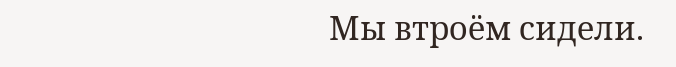Мы втроём сидели.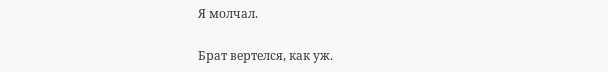Я молчал.

Брат вертелся, как уж.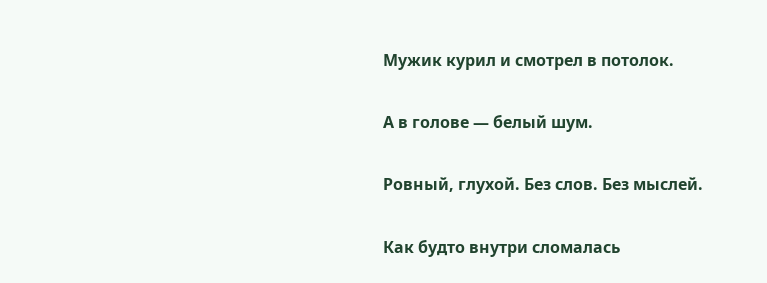Мужик курил и смотрел в потолок.

А в голове — белый шум.

Ровный, глухой. Без слов. Без мыслей.

Как будто внутри сломалась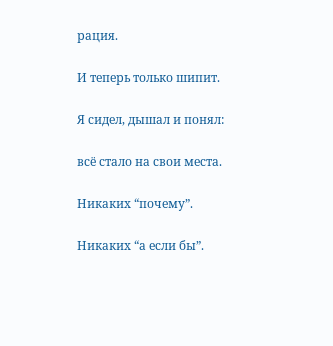рация.

И теперь только шипит.

Я сидел, дышал и понял:

всё стало на свои места.

Никаких “почему”.

Никаких “а если бы”.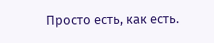Просто есть, как есть.